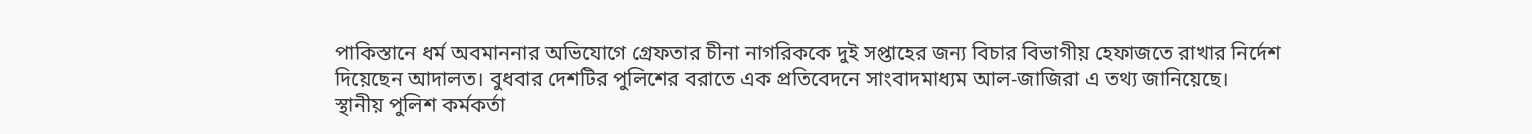পাকিস্তানে ধর্ম অবমাননার অভিযোগে গ্রেফতার চীনা নাগরিককে দুই সপ্তাহের জন্য বিচার বিভাগীয় হেফাজতে রাখার নির্দেশ দিয়েছেন আদালত। বুধবার দেশটির পুলিশের বরাতে এক প্রতিবেদনে সাংবাদমাধ্যম আল-জাজিরা এ তথ্য জানিয়েছে।
স্থানীয় পুলিশ কর্মকর্তা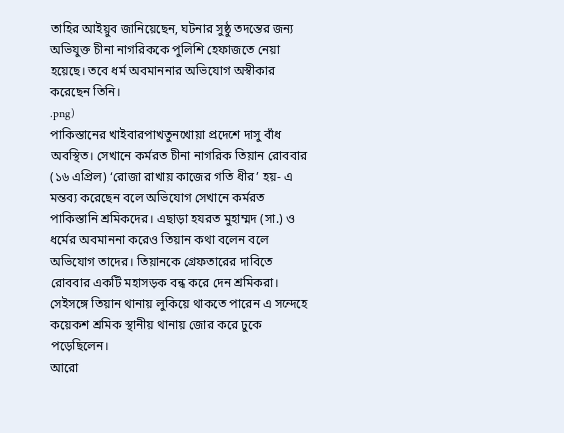তাহির আইয়ুব জানিয়েছেন, ঘটনার সুষ্ঠু তদন্তের জন্য অভিযুক্ত চীনা নাগরিককে পুলিশি হেফাজতে নেয়া হয়েছে। তবে ধর্ম অবমাননার অভিযোগ অস্বীকার করেছেন তিনি।
.png)
পাকিস্তানের খাইবারপাখতুনখোয়া প্রদেশে দাসু বাঁধ অবস্থিত। সেখানে কর্মরত চীনা নাগরিক তিয়ান রোববার (১৬ এপ্রিল) ‘রোজা রাখায় কাজের গতি ধীর’ হয়- এ মন্তব্য করেছেন বলে অভিযোগ সেখানে কর্মরত পাকিস্তানি শ্রমিকদের। এছাড়া হযরত মুহাম্মদ (সা.) ও ধর্মের অবমাননা করেও তিয়ান কথা বলেন বলে অভিযোগ তাদের। তিয়ানকে গ্রেফতারের দাবিতে রোববার একটি মহাসড়ক বন্ধ করে দেন শ্রমিকরা। সেইসঙ্গে তিয়ান থানায় লুকিয়ে থাকতে পারেন এ সন্দেহে কয়েকশ শ্রমিক স্থানীয় থানায় জোর করে ঢুকে পড়েছিলেন।
আরো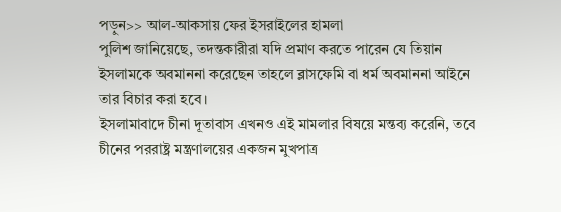পড়ুন>> আল-আকসায় ফের ইসরাইলের হামলা
পুলিশ জানিয়েছে, তদন্তকারীরা যদি প্রমাণ করতে পারেন যে তিয়ান ইসলামকে অবমাননা করেছেন তাহলে ব্লাসফেমি বা ধর্ম অবমাননা আইনে তার বিচার করা হবে।
ইসলামাবাদে চীনা দূতাবাস এখনও এই মামলার বিষয়ে মন্তব্য করেনি, তবে চীনের পররাষ্ট্র মন্ত্রণালয়ের একজন মুখপাত্র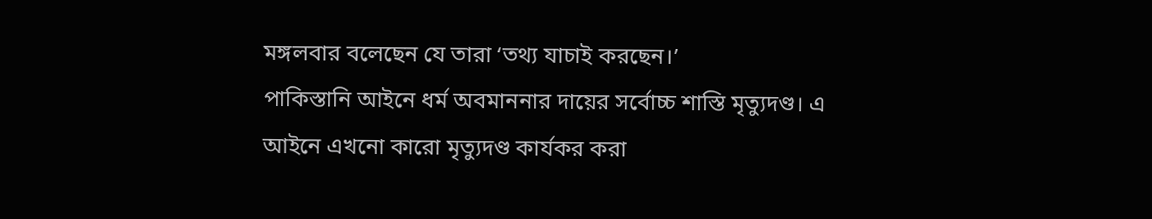মঙ্গলবার বলেছেন যে তারা ‘তথ্য যাচাই করছেন।’
পাকিস্তানি আইনে ধর্ম অবমাননার দায়ের সর্বোচ্চ শাস্তি মৃত্যুদণ্ড। এ আইনে এখনো কারো মৃত্যুদণ্ড কার্যকর করা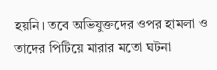হয়নি। তবে অভিযুক্তদের ওপর হামলা ও তাদের পিটিয়ে মারার মতো ঘটনা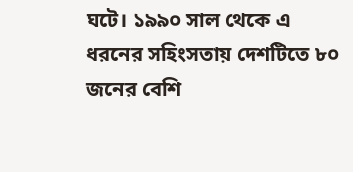ঘটে। ১৯৯০ সাল থেকে এ ধরনের সহিংসতায় দেশটিতে ৮০ জনের বেশি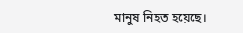মানুষ নিহত হয়েছে।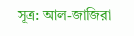সূত্র: আল-জাজিরা